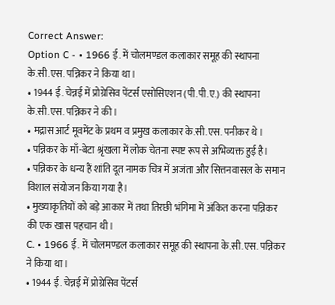Correct Answer:
Option C - • 1966 ई. में चोलमण्डल कलाकार समूह की स्थापना के.सी.एस. पन्निकर ने किया था।
• 1944 ई. चेन्नई में प्रोग्रेसिव पेंटर्स एसोसिएशन (पी.पी.ए.) की स्थापना के.सी.एस. पन्निकर ने की।
• मद्रास आर्ट मूवमेंट के प्रथम व प्रमुख कलाकार के.सी.एस. पनीकर थे।
• पन्निकर के माँ-बेटा श्रृंखला में लोक चेतना स्पष्ट रूप से अभिव्यक्त हुई है।
• पन्निकर के धन्य हैं शांति दूत नामक चित्र में अजंता और सित्तनवासल के समान विशाल संयोजन किया गया है।
• मुख्याकृतियों को बड़े आकार में तथा तिरछी भंगिमा में अंकित करना पन्निकर की एक खास पहचान थी।
C. • 1966 ई. में चोलमण्डल कलाकार समूह की स्थापना के.सी.एस. पन्निकर ने किया था।
• 1944 ई. चेन्नई में प्रोग्रेसिव पेंटर्स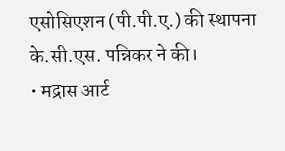एसोसिएशन (पी.पी.ए.) की स्थापना के.सी.एस. पन्निकर ने की।
• मद्रास आर्ट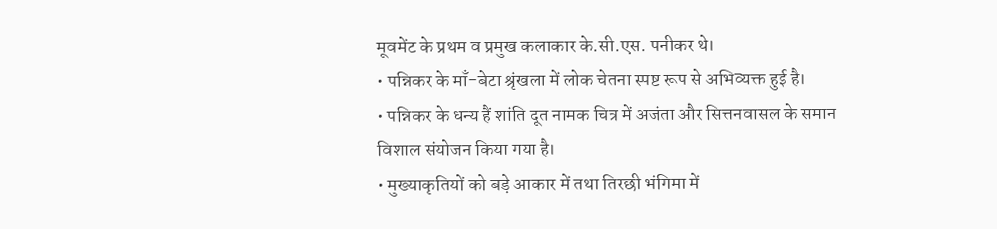मूवमेंट के प्रथम व प्रमुख कलाकार के.सी.एस. पनीकर थे।
• पन्निकर के माँ-बेटा श्रृंखला में लोक चेतना स्पष्ट रूप से अभिव्यक्त हुई है।
• पन्निकर के धन्य हैं शांति दूत नामक चित्र में अजंता और सित्तनवासल के समान विशाल संयोजन किया गया है।
• मुख्याकृतियों को बड़े आकार में तथा तिरछी भंगिमा में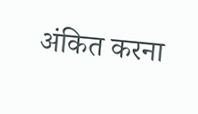अंकित करना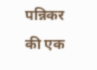पन्निकर की एक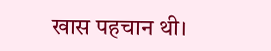खास पहचान थी।